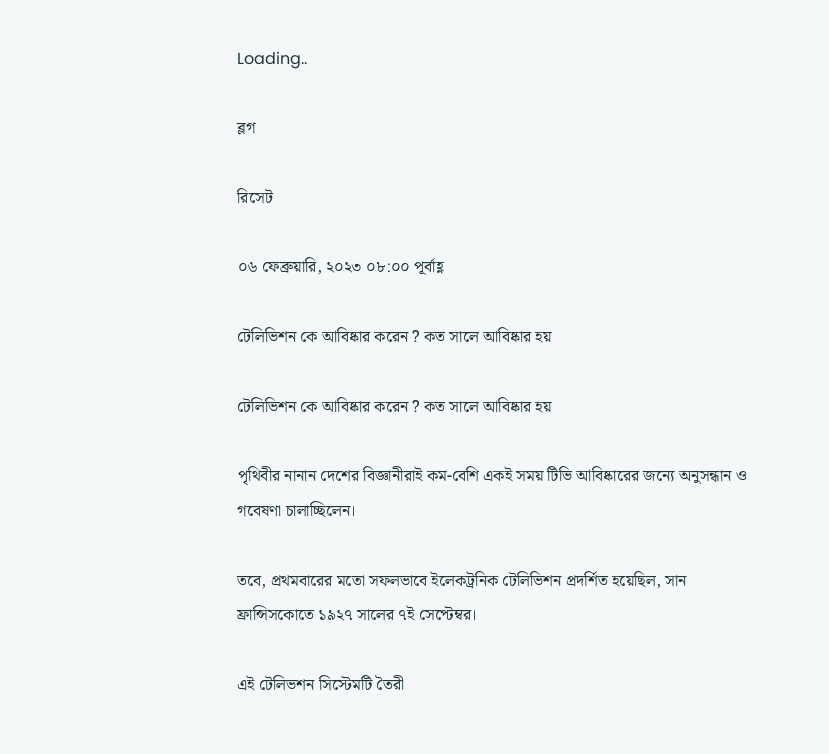Loading..

ব্লগ

রিসেট

০৬ ফেব্রুয়ারি, ২০২৩ ০৮:০০ পূর্বাহ্ণ

টেলিভিশন কে আবিষ্কার করেন ? কত সালে আবিষ্কার হয়

টেলিভিশন কে আবিষ্কার করেন ? কত সালে আবিষ্কার হয়

পৃথিবীর নানান দেশের বিজ্ঞানীরাই কম-বেশি একই সময় টিভি আবিষ্কারের জন্যে অনুসন্ধান ও গবেষণা চালাচ্ছিলেন।

তবে, প্রথমবারের মতো সফলভাবে ইলেকট্রনিক টেলিভিশন প্রদর্শিত হয়েছিল, সান ফ্রান্সিসকোতে ১৯২৭ সালের ৭ই সেপ্টেম্বর।

এই টেলিভশন সিস্টেমটি তৈরী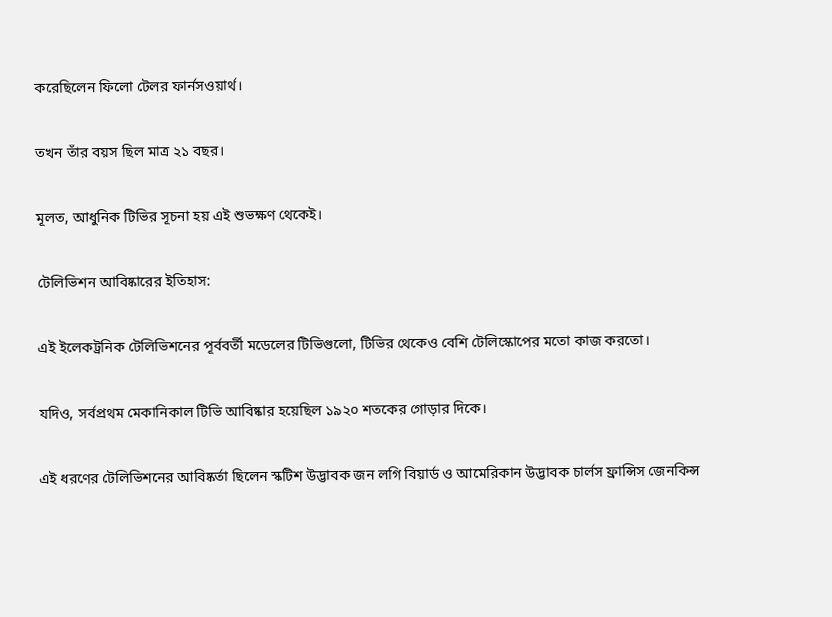করেছিলেন ফিলো টেলর ফার্নসওয়ার্থ।

তখন তাঁর বয়স ছিল মাত্র ২১ বছর।

মূলত, আধুনিক টিভির সূচনা হয় এই শুভক্ষণ থেকেই।

টেলিভিশন আবিষ্কারের ইতিহাস:

এই ইলেকট্রনিক টেলিভিশনের পূর্ববর্তী মডেলের টিভিগুলো, টিভির থেকেও বেশি টেলিস্কোপের মতো কাজ করতো।

যদিও, সর্বপ্রথম মেকানিকাল টিভি আবিষ্কার হয়েছিল ১৯২০ শতকের গোড়ার দিকে।

এই ধরণের টেলিভিশনের আবিষ্কর্তা ছিলেন স্কটিশ উদ্ভাবক জন লগি বিয়ার্ড ও আমেরিকান উদ্ভাবক চার্লস ফ্রান্সিস জেনকিন্স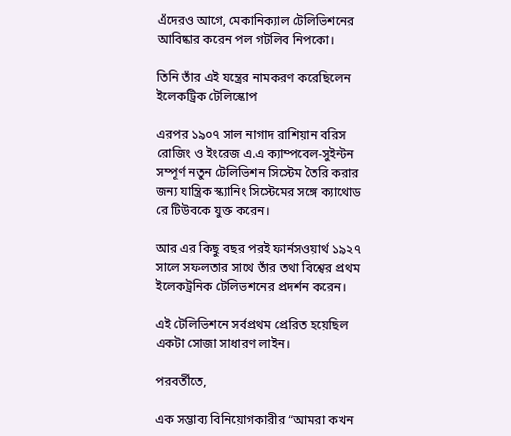এঁদেরও আগে, মেকানিক্যাল টেলিভিশনের আবিষ্কার করেন পল গটলিব নিপকো।

তিনি তাঁর এই যন্ত্রের নামকরণ করেছিলেন ইলেকট্রিক টেলিস্কোপ

এরপর ১৯০৭ সাল নাগাদ রাশিয়ান বরিস রোজিং ও ইংরেজ এ.এ ক্যাম্পবেল-সুইন্টন সম্পূর্ণ নতুন টেলিভিশন সিস্টেম তৈরি করার জন্য যান্ত্রিক স্ক্যানিং সিস্টেমের সঙ্গে ক্যাথোড রে টিউবকে যুক্ত করেন।

আর এর কিছু বছর পরই ফার্নসওয়ার্থ ১৯২৭ সালে সফলতার সাথে তাঁর তথা বিশ্বের প্রথম ইলেকট্রনিক টেলিভশনের প্রদর্শন করেন।

এই টেলিভিশনে সর্বপ্রথম প্রেরিত হয়েছিল একটা সোজা সাধারণ লাইন।

পরবর্তীতে,

এক সম্ভাব্য বিনিয়োগকারীর “আমরা কখন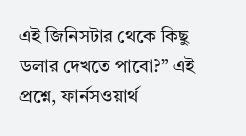এই জিনিসটার থেকে কিছু ডলার দেখতে পাবো?” এই প্রশ্নে, ফার্নসওয়ার্থ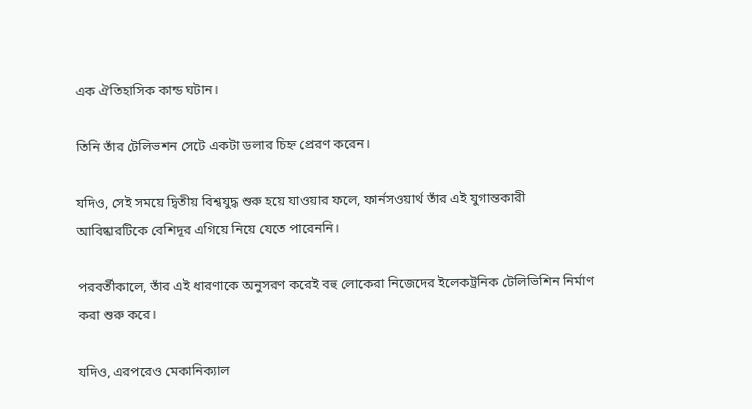এক ঐতিহাসিক কান্ড ঘটান।

তিনি তাঁর টেলিভশন সেটে একটা ডলার চিহ্ন প্রেরণ করেন।

যদিও, সেই সময়ে দ্বিতীয় বিশ্বযুদ্ধ শুরু হয়ে যাওয়ার ফলে, ফার্নসওয়ার্থ তাঁর এই যুগান্তকারী আবিষ্কারটিকে বেশিদূর এগিয়ে নিয়ে যেতে পারেননি।

পরবর্তীকালে, তাঁর এই ধারণাকে অনুসরণ করেই বহু লোকেরা নিজেদের ইলেকট্রনিক টেলিভিশিন নির্মাণ করা শুরু করে।

যদিও, এরপরেও মেকানিক্যাল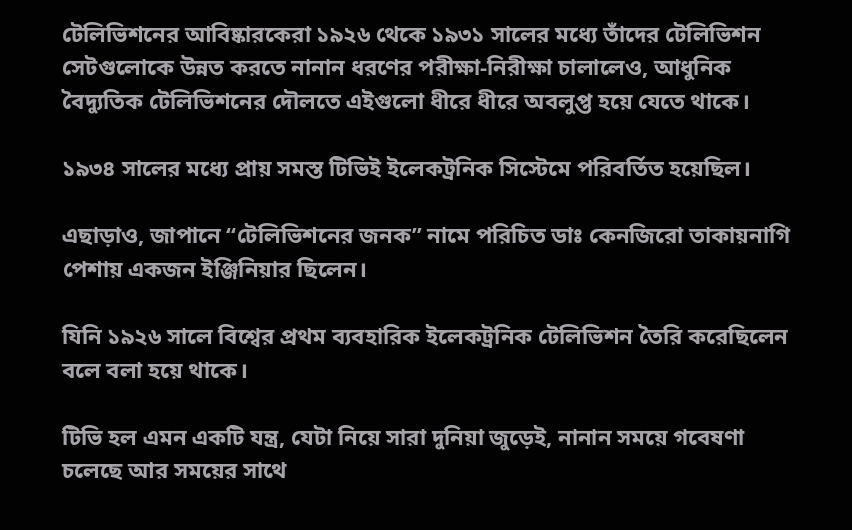টেলিভিশনের আবিষ্কারকেরা ১৯২৬ থেকে ১৯৩১ সালের মধ্যে তাঁদের টেলিভিশন সেটগুলোকে উন্নত করতে নানান ধরণের পরীক্ষা-নিরীক্ষা চালালেও, আধুনিক বৈদ্যুতিক টেলিভিশনের দৌলতে এইগুলো ধীরে ধীরে অবলুপ্ত হয়ে যেতে থাকে।

১৯৩৪ সালের মধ্যে প্রায় সমস্ত টিভিই ইলেকট্রনিক সিস্টেমে পরিবর্তিত হয়েছিল।

এছাড়াও, জাপানে “টেলিভিশনের জনক” নামে পরিচিত ডাঃ কেনজিরো তাকায়নাগি পেশায় একজন ইঞ্জিনিয়ার ছিলেন।

যিনি ১৯২৬ সালে বিশ্বের প্রথম ব্যবহারিক ইলেকট্রনিক টেলিভিশন তৈরি করেছিলেন বলে বলা হয়ে থাকে।

টিভি হল এমন একটি যন্ত্র, যেটা নিয়ে সারা দুনিয়া জুড়েই, নানান সময়ে গবেষণা চলেছে আর সময়ের সাথে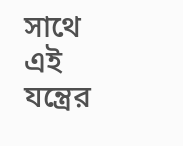সাথে এই যন্ত্রের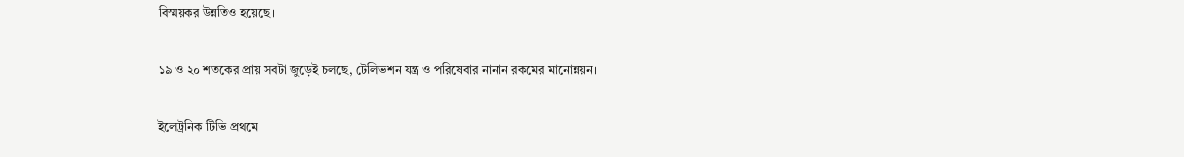বিস্ময়কর উন্নতিও হয়েছে।

১৯ ও ২০ শতকের প্রায় সবটা জুড়েই চলছে, টেলিভশন যন্ত্র ও পরিষেবার নানান রকমের মানোন্নয়ন।

ইলেট্রনিক টিভি প্রথমে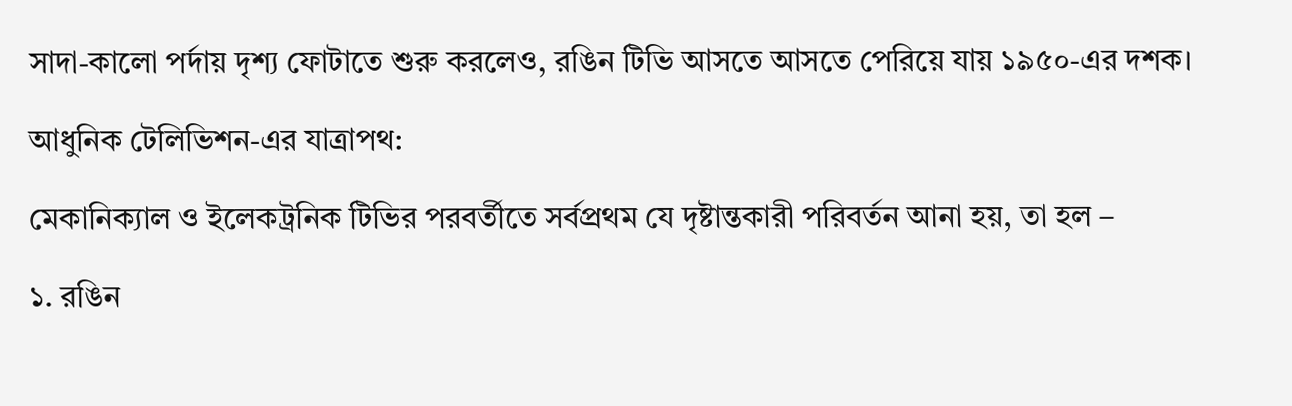সাদা-কালো পর্দায় দৃশ্য ফোটাতে শুরু করলেও, রঙিন টিভি আসতে আসতে পেরিয়ে যায় ১৯৫০-এর দশক।

আধুনিক টেলিভিশন-এর যাত্রাপথ:

মেকানিক্যাল ও ইলেকট্রনিক টিভির পরবর্তীতে সর্বপ্রথম যে দৃষ্টান্তকারী পরিবর্তন আনা হয়, তা হল –

১. রঙিন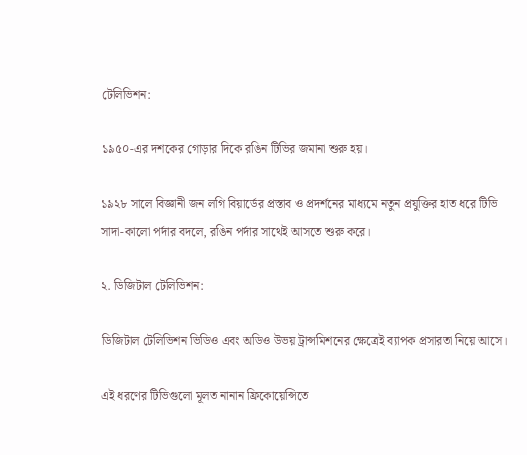টেলিভিশন:

১৯৫০-এর দশকের গোড়ার দিকে রঙিন টিভির জমানা শুরু হয়।

১৯২৮ সালে বিজ্ঞানী জন লগি বিয়ার্ডের প্রস্তাব ও প্রদর্শনের মাধ্যমে নতুন প্রযুক্তির হাত ধরে টিভি সাদা-কালো পর্দার বদলে, রঙিন পর্দার সাথেই আসতে শুরু করে।

২. ডিজিটাল টেলিভিশন:

ডিজিটাল টেলিভিশন ভিডিও এবং অডিও উভয় ট্রান্সমিশনের ক্ষেত্রেই ব্যাপক প্রসারতা নিয়ে আসে।

এই ধরণের টিভিগুলো মূলত নানান ফ্রিকোয়েন্সিতে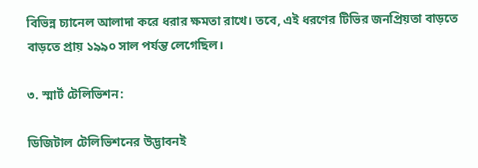বিভিন্ন চ্যানেল আলাদা করে ধরার ক্ষমতা রাখে। তবে, এই ধরণের টিভির জনপ্রিয়তা বাড়তে বাড়তে প্রায় ১৯৯০ সাল পর্যন্ত লেগেছিল।

৩. স্মার্ট টেলিভিশন:

ডিজিটাল টেলিভিশনের উদ্ভাবনই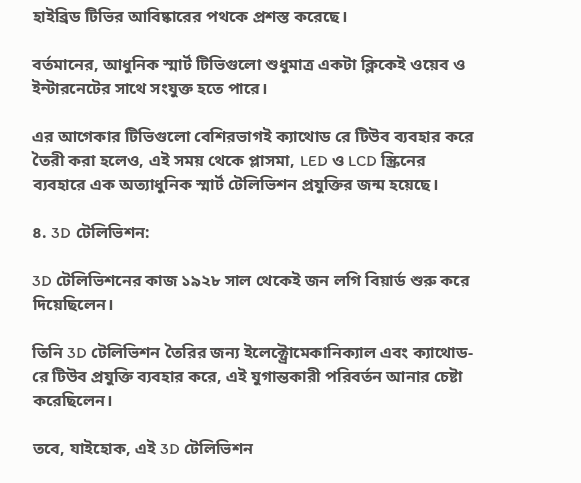হাইব্রিড টিভির আবিষ্কারের পথকে প্রশস্ত করেছে।

বর্তমানের, আধুনিক স্মার্ট টিভিগুলো শুধুমাত্র একটা ক্লিকেই ওয়েব ও ইন্টারনেটের সাথে সংযুক্ত হতে পারে।

এর আগেকার টিভিগুলো বেশিরভাগই ক্যাথোড রে টিউব ব্যবহার করে তৈরী করা হলেও, এই সময় থেকে প্লাসমা, LED ও LCD স্ক্রিনের ব্যবহারে এক অত্যাধুনিক স্মার্ট টেলিভিশন প্রযুক্তির জন্ম হয়েছে।

৪. 3D টেলিভিশন:

3D টেলিভিশনের কাজ ১৯২৮ সাল থেকেই জন লগি বিয়ার্ড শুরু করে দিয়েছিলেন।

তিনি 3D টেলিভিশন তৈরির জন্য ইলেক্ট্রোমেকানিক্যাল এবং ক্যাথোড-রে টিউব প্রযুক্তি ব্যবহার করে, এই যুগান্তকারী পরিবর্তন আনার চেষ্টা করেছিলেন।

তবে, যাইহোক, এই 3D টেলিভিশন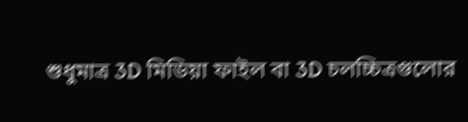শুধুমাত্র 3D মিডিয়া ফাইল বা 3D চলচ্চিত্রগুলোর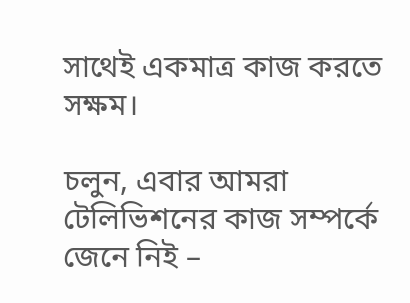সাথেই একমাত্র কাজ করতে সক্ষম।

চলুন, এবার আমরা টেলিভিশনের কাজ সম্পর্কে জেনে নিই –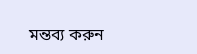মন্তব্য করুন